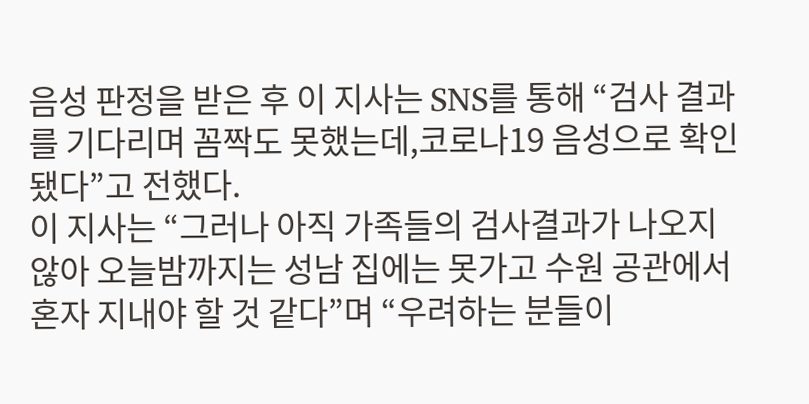음성 판정을 받은 후 이 지사는 SNS를 통해 “검사 결과를 기다리며 꼼짝도 못했는데,코로나19 음성으로 확인됐다”고 전했다.
이 지사는 “그러나 아직 가족들의 검사결과가 나오지 않아 오늘밤까지는 성남 집에는 못가고 수원 공관에서 혼자 지내야 할 것 같다”며 “우려하는 분들이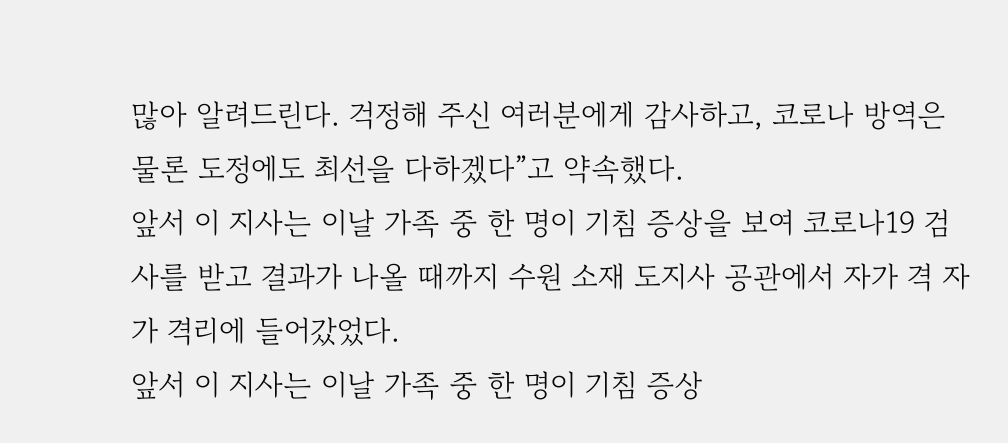많아 알려드린다. 걱정해 주신 여러분에게 감사하고, 코로나 방역은 물론 도정에도 최선을 다하겠다”고 약속했다.
앞서 이 지사는 이날 가족 중 한 명이 기침 증상을 보여 코로나19 검사를 받고 결과가 나올 때까지 수원 소재 도지사 공관에서 자가 격 자가 격리에 들어갔었다.
앞서 이 지사는 이날 가족 중 한 명이 기침 증상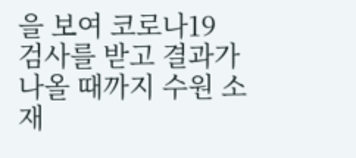을 보여 코로나19 검사를 받고 결과가 나올 때까지 수원 소재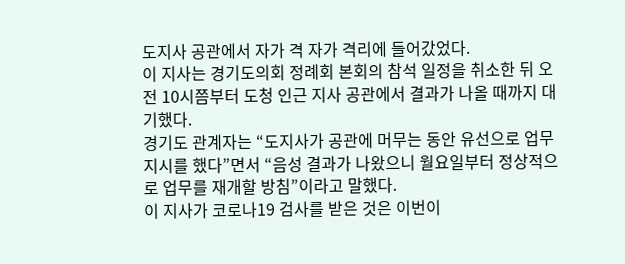도지사 공관에서 자가 격 자가 격리에 들어갔었다.
이 지사는 경기도의회 정례회 본회의 참석 일정을 취소한 뒤 오전 10시쯤부터 도청 인근 지사 공관에서 결과가 나올 때까지 대기했다.
경기도 관계자는 “도지사가 공관에 머무는 동안 유선으로 업무지시를 했다”면서 “음성 결과가 나왔으니 월요일부터 정상적으로 업무를 재개할 방침”이라고 말했다.
이 지사가 코로나19 검사를 받은 것은 이번이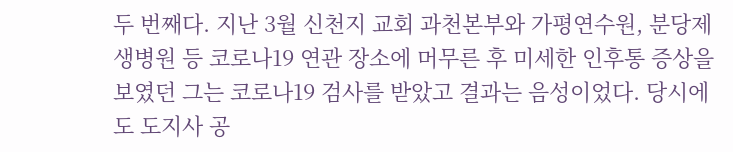두 번째다. 지난 3월 신천지 교회 과천본부와 가평연수원, 분당제생병원 등 코로나19 연관 장소에 머무른 후 미세한 인후통 증상을 보였던 그는 코로나19 검사를 받았고 결과는 음성이었다. 당시에도 도지사 공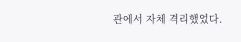관에서 자체 격리했었다.